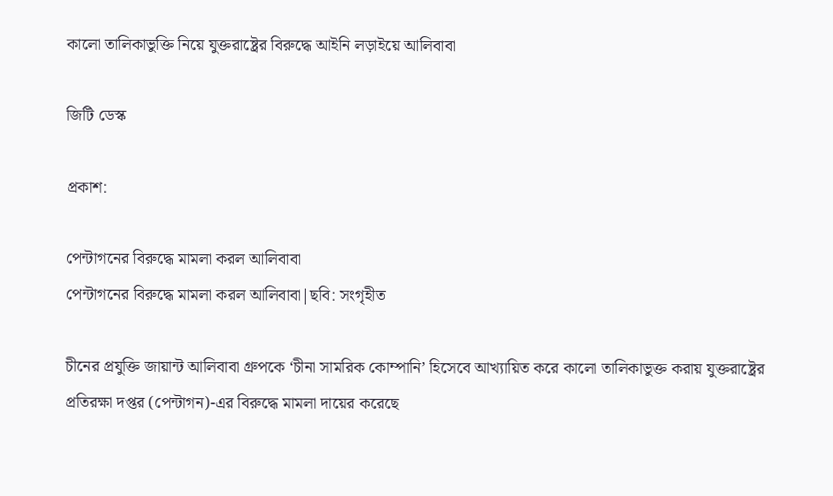কালো তালিকাভুক্তি নিয়ে যুক্তরাষ্ট্রের বিরুদ্ধে আইনি লড়াইয়ে আলিবাবা

জিটি ডেস্ক

প্রকাশ:

পেন্টাগনের বিরুদ্ধে মামলা করল আলিবাবা
পেন্টাগনের বিরুদ্ধে মামলা করল আলিবাবা|ছবি: সংগৃহীত

চীনের প্রযুক্তি জায়ান্ট আলিবাবা গ্রুপকে ‘চীনা সামরিক কোম্পানি’ হিসেবে আখ্যায়িত করে কালো তালিকাভুক্ত করায় যুক্তরাষ্ট্রের প্রতিরক্ষা দপ্তর (পেন্টাগন)-এর বিরুদ্ধে মামলা দায়ের করেছে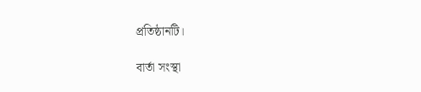প্রতিষ্ঠানটি।

বার্তা সংস্থা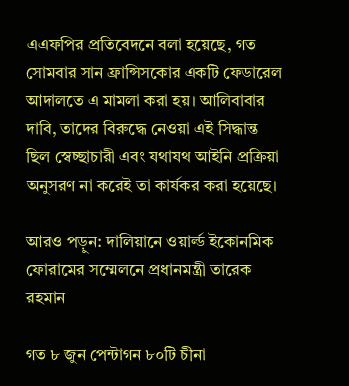এএফপির প্রতিবেদনে বলা হয়েছে, গত সোমবার সান ফ্রান্সিসকোর একটি ফেডারেল আদালতে এ মামলা করা হয়। আলিবাবার দাবি, তাদের বিরুদ্ধে নেওয়া এই সিদ্ধান্ত ছিল স্বেচ্ছাচারী এবং যথাযথ আইনি প্রক্রিয়া অনুসরণ না করেই তা কার্যকর করা হয়েছে।

আরও পড়ুন: দালিয়ানে ওয়ার্ল্ড ইকোনমিক ফোরামের সম্মেলনে প্রধানমন্ত্রী তারেক রহমান

গত ৮ জুন পেন্টাগন ৮০টি চীনা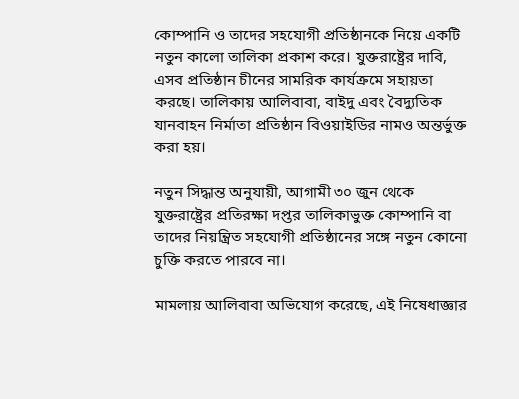কোম্পানি ও তাদের সহযোগী প্রতিষ্ঠানকে নিয়ে একটি নতুন কালো তালিকা প্রকাশ করে। যুক্তরাষ্ট্রের দাবি, এসব প্রতিষ্ঠান চীনের সামরিক কার্যক্রমে সহায়তা করছে। তালিকায় আলিবাবা, বাইদু এবং বৈদ্যুতিক যানবাহন নির্মাতা প্রতিষ্ঠান বিওয়াইডির নামও অন্তর্ভুক্ত করা হয়।

নতুন সিদ্ধান্ত অনুযায়ী, আগামী ৩০ জুন থেকে যুক্তরাষ্ট্রের প্রতিরক্ষা দপ্তর তালিকাভুক্ত কোম্পানি বা তাদের নিয়ন্ত্রিত সহযোগী প্রতিষ্ঠানের সঙ্গে নতুন কোনো চুক্তি করতে পারবে না।

মামলায় আলিবাবা অভিযোগ করেছে, এই নিষেধাজ্ঞার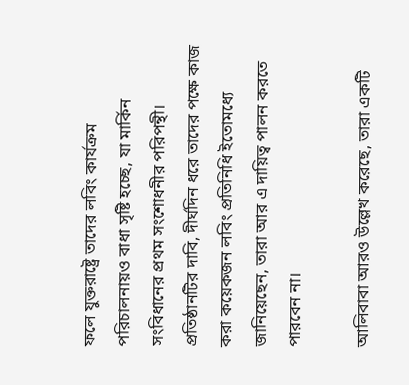ফলে যুক্তরাষ্ট্রে তাদের লবিং কার্যক্রম পরিচালনায়ও বাধা সৃষ্টি হচ্ছে, যা মার্কিন সংবিধানের প্রথম সংশোধনীর পরিপন্থী। প্রতিষ্ঠানটির দাবি, দীর্ঘদিন ধরে তাদের পক্ষে কাজ করা কয়েকজন লবিং প্রতিনিধি ইতোমধ্যে জানিয়েছেন, তারা আর এ দায়িত্ব পালন করতে পারবেন না।

আলিবাবা আরও উল্লেখ করেছে, তারা একটি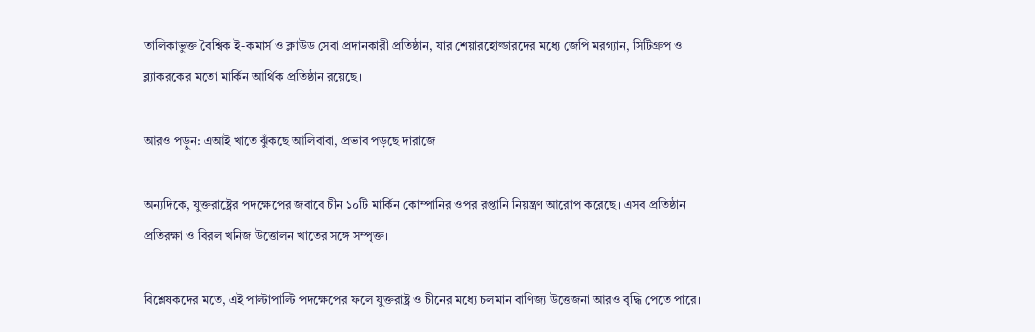তালিকাভুক্ত বৈশ্বিক ই-কমার্স ও ক্লাউড সেবা প্রদানকারী প্রতিষ্ঠান, যার শেয়ারহোল্ডারদের মধ্যে জেপি মরগ্যান, সিটিগ্রুপ ও ব্ল্যাকরকের মতো মার্কিন আর্থিক প্রতিষ্ঠান রয়েছে।

আরও পড়ুন: এআই খাতে ঝুঁকছে আলিবাবা, প্রভাব পড়ছে দারাজে

অন্যদিকে, যুক্তরাষ্ট্রের পদক্ষেপের জবাবে চীন ১০টি মার্কিন কোম্পানির ওপর রপ্তানি নিয়ন্ত্রণ আরোপ করেছে। এসব প্রতিষ্ঠান প্রতিরক্ষা ও বিরল খনিজ উত্তোলন খাতের সঙ্গে সম্পৃক্ত।

বিশ্লেষকদের মতে, এই পাল্টাপাল্টি পদক্ষেপের ফলে যুক্তরাষ্ট্র ও চীনের মধ্যে চলমান বাণিজ্য উত্তেজনা আরও বৃদ্ধি পেতে পারে।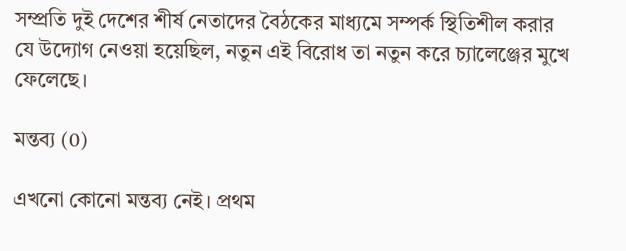সম্প্রতি দুই দেশের শীর্ষ নেতাদের বৈঠকের মাধ্যমে সম্পর্ক স্থিতিশীল করার যে উদ্যোগ নেওয়া হয়েছিল, নতুন এই বিরোধ তা নতুন করে চ্যালেঞ্জের মুখে ফেলেছে।

মন্তব্য (0)

এখনো কোনো মন্তব্য নেই। প্রথম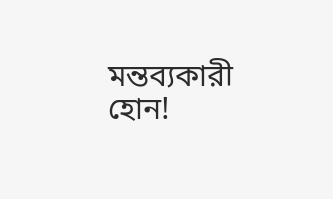মন্তব্যকারী হোন!